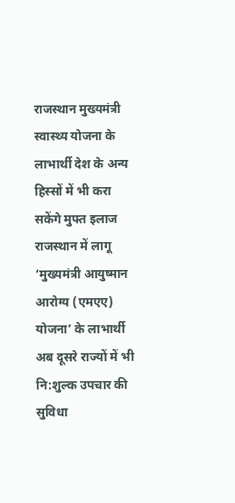राजस्थान मुख्यमंत्री स्वास्थ्य योजना के लाभार्थी देश के अन्य हिस्सों में भी करा सकेंगे मुफ्त इलाज
राजस्थान में लागू ‘मुख्यमंत्री आयुष्मान आरोग्य (एमएए) योजना’ के लाभार्थी अब दूसरे राज्यों में भी नि:शुल्क उपचार की सुविधा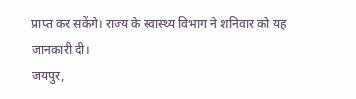प्राप्त कर सकेंगे। राज्य के स्वास्थ्य विभाग ने शनिवार को यह जानकारी दी।
जयपुर,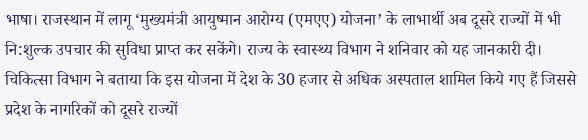भाषा। राजस्थान में लागू ‘मुख्यमंत्री आयुष्मान आरोग्य (एमएए) योजना’ के लाभार्थी अब दूसरे राज्यों में भी नि:शुल्क उपचार की सुविधा प्राप्त कर सकेंगे। राज्य के स्वास्थ्य विभाग ने शनिवार को यह जानकारी दी। चिकित्सा विभाग ने बताया कि इस योजना में देश के 30 हजार से अधिक अस्पताल शामिल किये गए हैं जिससे प्रदेश के नागरिकों को दूसरे राज्यों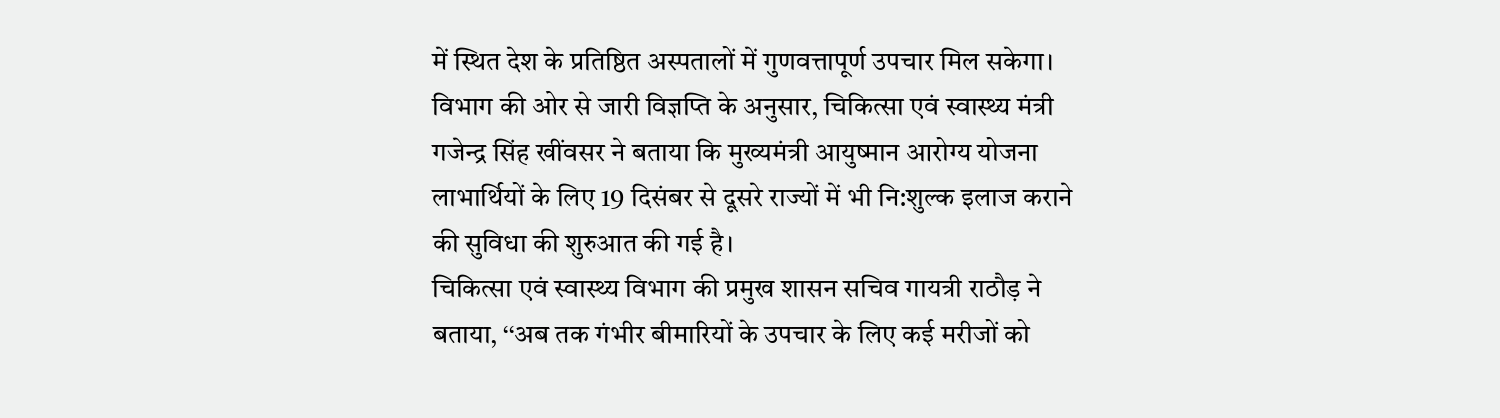में स्थित देश के प्रतिष्ठित अस्पतालों में गुणवत्तापूर्ण उपचार मिल सकेगा। विभाग की ओर से जारी विज्ञप्ति के अनुसार, चिकित्सा एवं स्वास्थ्य मंत्री गजेन्द्र सिंह खींवसर ने बताया कि मुख्यमंत्री आयुष्मान आरोग्य योजना लाभार्थियों के लिए 19 दिसंबर से दूसरे राज्यों में भी नि:शुल्क इलाज कराने की सुविधा की शुरुआत की गई है।
चिकित्सा एवं स्वास्थ्य विभाग की प्रमुख शासन सचिव गायत्री राठौड़ ने बताया, ‘‘अब तक गंभीर बीमारियों के उपचार के लिए कई मरीजों को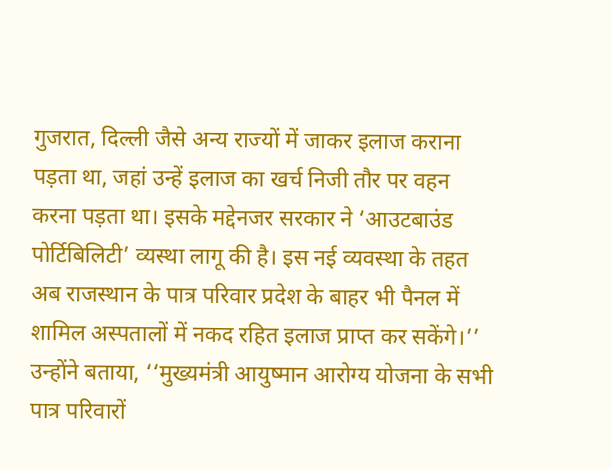गुजरात, दिल्ली जैसे अन्य राज्यों में जाकर इलाज कराना पड़ता था, जहां उन्हें इलाज का खर्च निजी तौर पर वहन करना पड़ता था। इसके मद्देनजर सरकार ने ‘आउटबाउंड पोर्टिबिलिटी’ व्यस्था लागू की है। इस नई व्यवस्था के तहत अब राजस्थान के पात्र परिवार प्रदेश के बाहर भी पैनल में शामिल अस्पतालों में नकद रहित इलाज प्राप्त कर सकेंगे।’’ उन्होंने बताया, ‘‘मुख्यमंत्री आयुष्मान आरोग्य योजना के सभी पात्र परिवारों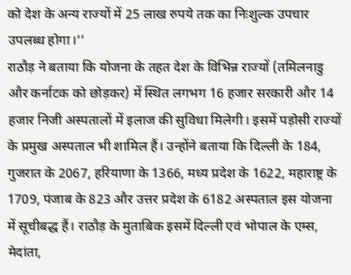को देश के अन्य राज्यों में 25 लाख रुपये तक का निःशुल्क उपचार उपलब्ध होगा।’’
राठौड़ ने बताया कि योजना के तहत देश के विभिन्न राज्यों (तमिलनाडु और कर्नाटक को छोड़कर) में स्थित लगभग 16 हजार सरकारी और 14 हजार निजी अस्पतालों में इलाज की सुविधा मिलेगी। इसमें पड़ोसी राज्यों के प्रमुख अस्पताल भी शामिल हैं। उन्होंने बताया कि दिल्ली के 184, गुजरात के 2067, हरियाणा के 1366, मध्य प्रदेश के 1622, महाराष्ट्र के 1709, पंजाब के 823 और उत्तर प्रदेश के 6182 अस्पताल इस योजना में सूचीबद्ध हैं। राठौड़ के मुताबिक इसमें दिल्ली एवं भोपाल के एम्स, मेदांता,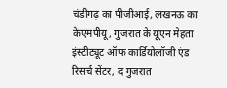चंडीगढ़ का पीजीआई, लखनऊ का केएमपीयू, गुजरात के यूएन मेहता इंस्टीट्यूट ऑफ कार्डियोलॉजी एंड रिसर्च सेंटर, द गुजरात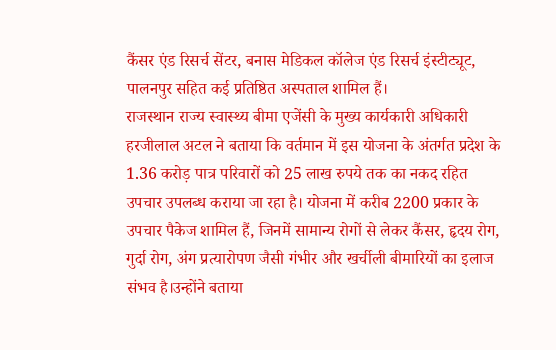कैंसर एंड रिसर्च सेंटर, बनास मेडिकल कॉलेज एंड रिसर्च इंस्टीट्यूट, पालनपुर सहित कई प्रतिष्ठित अस्पताल शामिल हैं।
राजस्थान राज्य स्वास्थ्य बीमा एजेंसी के मुख्य कार्यकारी अधिकारी हरजीलाल अटल ने बताया कि वर्तमान में इस योजना के अंतर्गत प्रदेश के 1.36 करोड़ पात्र परिवारों को 25 लाख रुपये तक का नकद रहित उपचार उपलब्ध कराया जा रहा है। योजना में करीब 2200 प्रकार के उपचार पैकेज शामिल हैं, जिनमें सामान्य रोगों से लेकर कैंसर, हृदय रोग, गुर्दा रोग, अंग प्रत्यारोपण जैसी गंभीर और खर्चीली बीमारियों का इलाज संभव है।उन्होंने बताया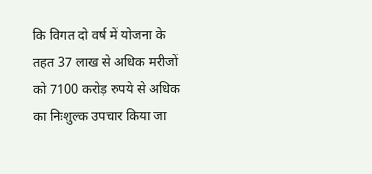कि विगत दो वर्ष में योजना के तहत 37 लाख से अधिक मरीजों को 7100 करोड़ रुपये से अधिक का निःशुल्क उपचार किया जा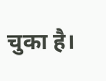चुका है।